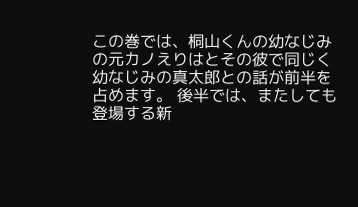この巻では、桐山くんの幼なじみの元カノえりはとその彼で同じく幼なじみの真太郎との話が前半を占めます。 後半では、またしても登場する新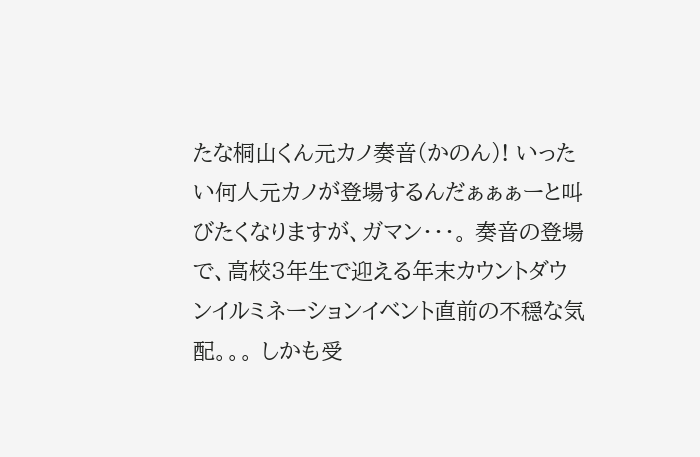たな桐山くん元カノ奏音(かのん)! いったい何人元カノが登場するんだぁぁぁーと叫びたくなりますが、ガマン・・・。 奏音の登場で、高校3年生で迎える年末カウントダウンイルミネーションイベント直前の不穏な気配。。。 しかも受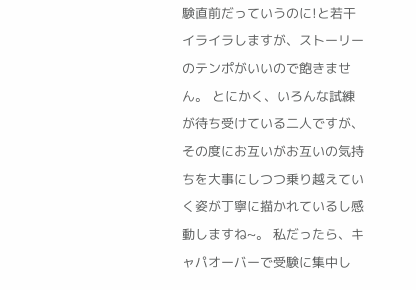験直前だっていうのに!と若干イライラしますが、ストーリーのテンポがいいので飽きません。 とにかく、いろんな試練が待ち受けている二人ですが、その度にお互いがお互いの気持ちを大事にしつつ乗り越えていく姿が丁寧に描かれているし感動しますね~。 私だったら、キャパオーバーで受験に集中し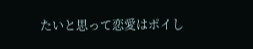たいと思って恋愛はポイし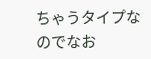ちゃうタイプなのでなお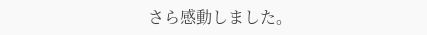さら感動しました。